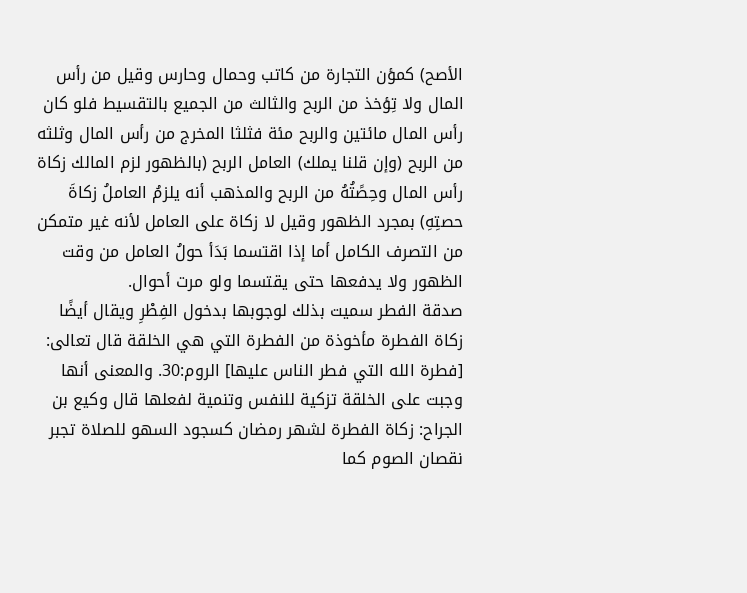الأصح) كمؤن التجارة من كاتب وحمال وحارس وقيل من رأس المال ولا تِؤخذ من الربح والثالث من الجميع بالتقسيط فلو كان رأس المال مائتين والربح مئة فثلثا المخرج من رأس المال وثلثه من الربح (وإن قلنا يملك) العامل الربح (بالظهور لزم المالك زكاة رأس المال وحِصًتُهُ من الربح والمذهب أنه يلزمُ العاملُ زكاةَ حصتِهِ) بمجرد الظهور وقيل لا زكاة على العامل لأنه غير متمكن من التصرف الكامل أما إذا اقتسما بَدَأ حولُ العامل من وقت الظهور ولا يدفعها حتى يقتسما ولو مرت أحوال.
صدقة الفطر سميت بذلك لوجوبها بدخول الفِطْرِ ويقال أيضًا زكاة الفطرة مأخوذة من الفطرة التي هي الخلقة قال تعالى: [فطرة الله التي فطر الناس عليها] الروم:30. والمعنى أنها وجبت على الخلقة تزكية للنفس وتنمية لفعلها قال وكيع بن الجراح: زكاة الفطرة لشهر رمضان كسجود السهو للصلاة تجبر نقصان الصوم كما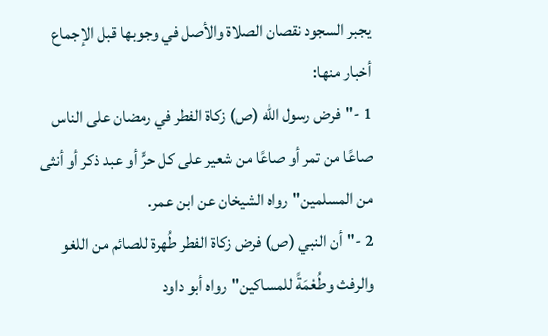يجبر السجود نقصان الصلاة والأصل في وجوبها قبل الإجماع أخبار منها:
1 -"فرض رسول الله (ص) زكاة الفطر في رمضان على الناس صاعًا من تمر أو صاعًا من شعير على كل حرٍّ أو عبد ذكر أو أنثى من المسلمين"رواه الشيخان عن ابن عمر.
2 -"أن النبي (ص) فرض زكاة الفطر طُهرة للصائم من اللغو والرفث وطُعْمَةً للمساكين"رواه أبو داود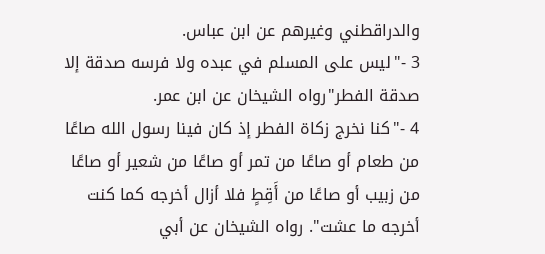والدراقطني وغيرهم عن ابن عباس.
3 -"ليس على المسلم في عبده ولا فرسه صدقة إلا صدقة الفطر"رواه الشيخان عن ابن عمر.
4 -"كنا نخرج زكاة الفطر إذ كان فينا رسول الله صاعًا من طعام أو صاعًا من تمر أو صاعًا من شعير أو صاعًا من زبيب أو صاعًا من أَقِطٍ فلا أزال أخرجه كما كنت أخرجه ما عشت". رواه الشيخان عن أبي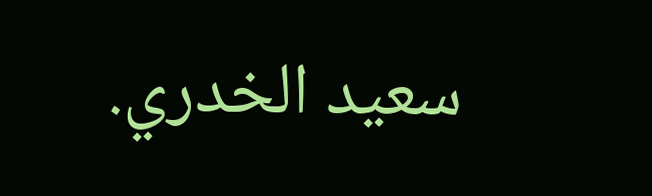سعيد الخدري.